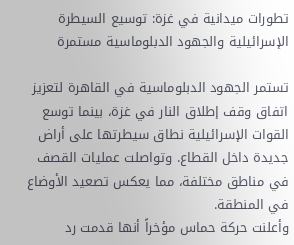تطورات ميدانية في غزة: توسيع السيطرة الإسرائيلية والجهود الدبلوماسية مستمرة

تستمر الجهود الدبلوماسية في القاهرة لتعزيز اتفاق وقف إطلاق النار في غزة، بينما توسع القوات الإسرائيلية نطاق سيطرتها على أراض جديدة داخل القطاع. وتواصلت عمليات القصف في مناطق مختلفة، مما يعكس تصعيد الأوضاع في المنطقة.
وأعلنت حركة حماس مؤخراً أنها قدمت رد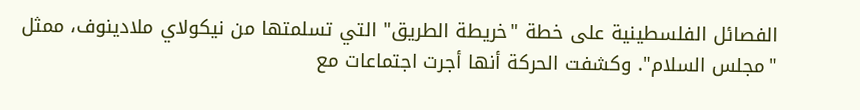الفصائل الفلسطينية على خطة "خريطة الطريق" التي تسلمتها من نيكولاي ملادينوف، ممثل "مجلس السلام". وكشفت الحركة أنها أجرت اجتماعات مع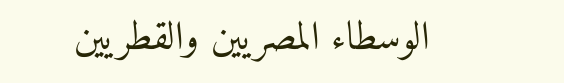الوسطاء المصريين والقطريين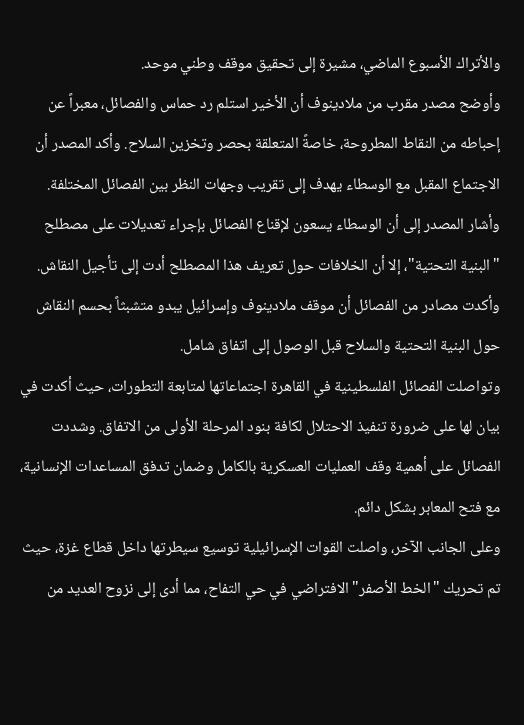والأتراك الأسبوع الماضي، مشيرة إلى تحقيق موقف وطني موحد.
وأوضح مصدر مقرب من ملادينوف أن الأخير استلم رد حماس والفصائل، معبراً عن إحباطه من النقاط المطروحة، خاصةً المتعلقة بحصر وتخزين السلاح. وأكد المصدر أن الاجتماع المقبل مع الوسطاء يهدف إلى تقريب وجهات النظر بين الفصائل المختلفة.
وأشار المصدر إلى أن الوسطاء يسعون لإقناع الفصائل بإجراء تعديلات على مصطلح "البنية التحتية"، إلا أن الخلافات حول تعريف هذا المصطلح أدت إلى تأجيل النقاش. وأكدت مصادر من الفصائل أن موقف ملادينوف وإسرائيل يبدو متشبثاً بحسم النقاش حول البنية التحتية والسلاح قبل الوصول إلى اتفاق شامل.
وتواصلت الفصائل الفلسطينية في القاهرة اجتماعاتها لمتابعة التطورات، حيث أكدت في بيان لها على ضرورة تنفيذ الاحتلال لكافة بنود المرحلة الأولى من الاتفاق. وشددت الفصائل على أهمية وقف العمليات العسكرية بالكامل وضمان تدفق المساعدات الإنسانية، مع فتح المعابر بشكل دائم.
وعلى الجانب الآخر، واصلت القوات الإسرائيلية توسيع سيطرتها داخل قطاع غزة، حيث تم تحريك "الخط الأصفر" الافتراضي في حي التفاح، مما أدى إلى نزوح العديد من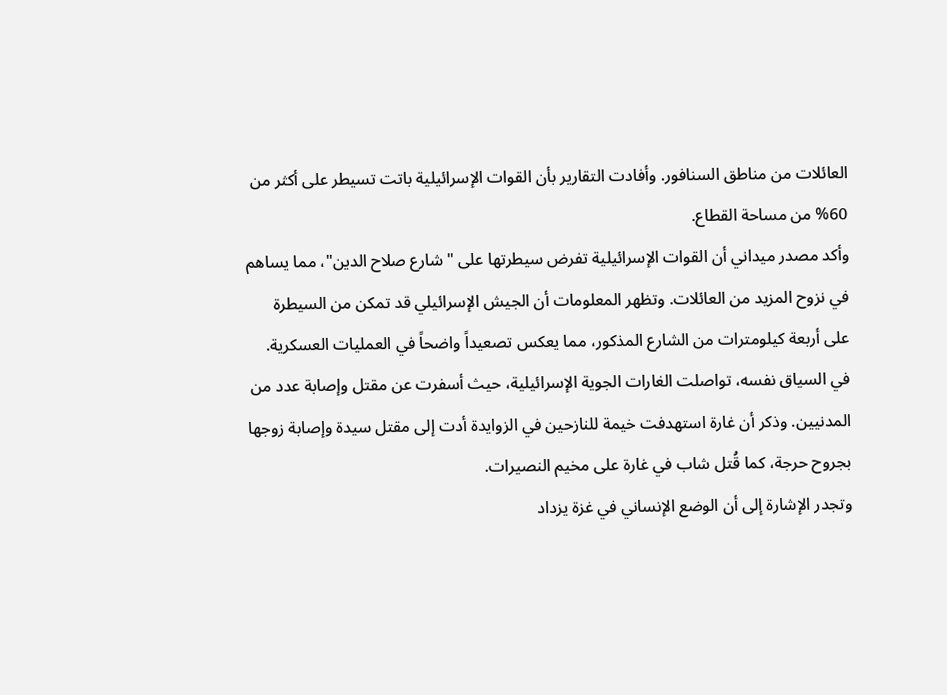العائلات من مناطق السنافور. وأفادت التقارير بأن القوات الإسرائيلية باتت تسيطر على أكثر من 60% من مساحة القطاع.
وأكد مصدر ميداني أن القوات الإسرائيلية تفرض سيطرتها على "شارع صلاح الدين"، مما يساهم في نزوح المزيد من العائلات. وتظهر المعلومات أن الجيش الإسرائيلي قد تمكن من السيطرة على أربعة كيلومترات من الشارع المذكور، مما يعكس تصعيداً واضحاً في العمليات العسكرية.
في السياق نفسه، تواصلت الغارات الجوية الإسرائيلية، حيث أسفرت عن مقتل وإصابة عدد من المدنيين. وذكر أن غارة استهدفت خيمة للنازحين في الزوايدة أدت إلى مقتل سيدة وإصابة زوجها بجروح حرجة، كما قُتل شاب في غارة على مخيم النصيرات.
وتجدر الإشارة إلى أن الوضع الإنساني في غزة يزداد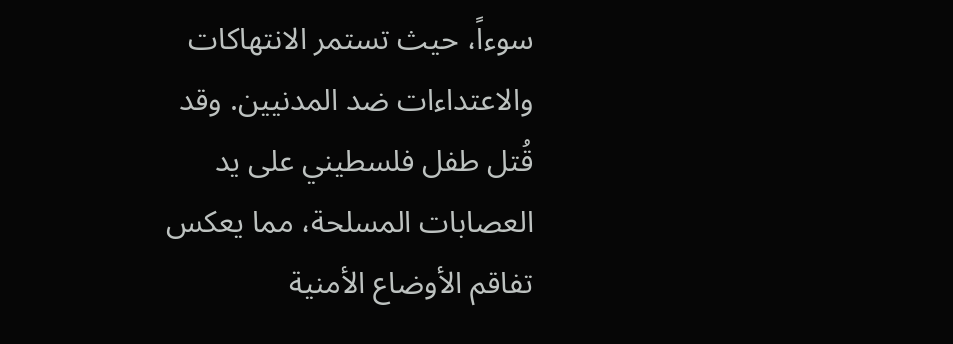سوءاً، حيث تستمر الانتهاكات والاعتداءات ضد المدنيين. وقد قُتل طفل فلسطيني على يد العصابات المسلحة، مما يعكس تفاقم الأوضاع الأمنية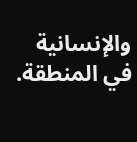والإنسانية في المنطقة.